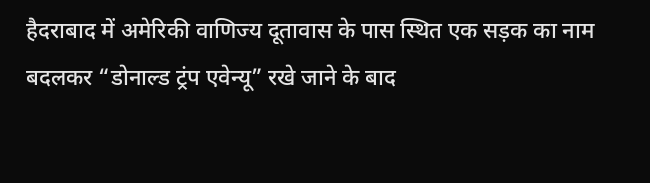हैदराबाद में अमेरिकी वाणिज्य दूतावास के पास स्थित एक सड़क का नाम बदलकर “डोनाल्ड ट्रंप एवेन्यू” रखे जाने के बाद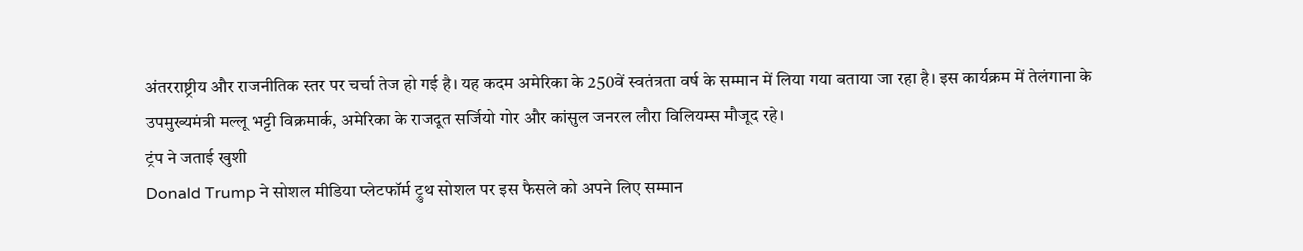अंतरराष्ट्रीय और राजनीतिक स्तर पर चर्चा तेज हो गई है। यह कदम अमेरिका के 250वें स्वतंत्रता वर्ष के सम्मान में लिया गया बताया जा रहा है। इस कार्यक्रम में तेलंगाना के उपमुख्यमंत्री मल्लू भट्टी विक्रमार्क, अमेरिका के राजदूत सर्जियो गोर और कांसुल जनरल लौरा विलियम्स मौजूद रहे।
ट्रंप ने जताई खुशी
Donald Trump ने सोशल मीडिया प्लेटफॉर्म ट्रुथ सोशल पर इस फैसले को अपने लिए सम्मान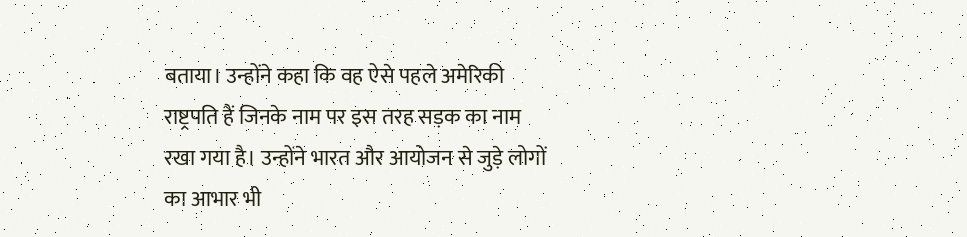बताया। उन्होंने कहा कि वह ऐसे पहले अमेरिकी राष्ट्रपति हैं जिनके नाम पर इस तरह सड़क का नाम रखा गया है। उन्होंने भारत और आयोजन से जुड़े लोगों का आभार भी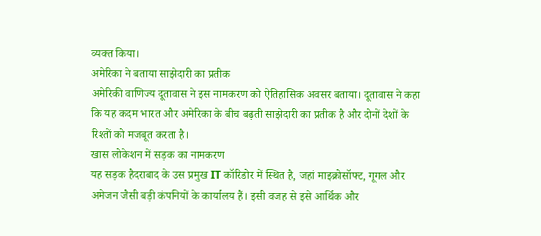व्यक्त किया।
अमेरिका ने बताया साझेदारी का प्रतीक
अमेरिकी वाणिज्य दूतावास ने इस नामकरण को ऐतिहासिक अवसर बताया। दूतावास ने कहा कि यह कदम भारत और अमेरिका के बीच बढ़ती साझेदारी का प्रतीक है और दोनों देशों के रिश्तों को मजबूत करता है।
खास लोकेशन में सड़क का नामकरण
यह सड़क हैदराबाद के उस प्रमुख IT कॉरिडोर में स्थित है, जहां माइक्रोसॉफ्ट, गूगल और अमेजन जैसी बड़ी कंपनियों के कार्यालय हैं। इसी वजह से इसे आर्थिक और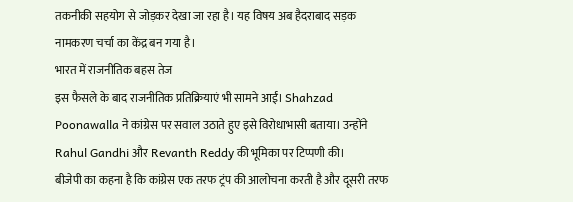तकनीकी सहयोग से जोड़कर देखा जा रहा है। यह विषय अब हैदराबाद सड़क नामकरण चर्चा का केंद्र बन गया है।
भारत में राजनीतिक बहस तेज
इस फैसले के बाद राजनीतिक प्रतिक्रियाएं भी सामने आईं। Shahzad Poonawalla ने कांग्रेस पर सवाल उठाते हुए इसे विरोधाभासी बताया। उन्होंने Rahul Gandhi और Revanth Reddy की भूमिका पर टिप्पणी की।
बीजेपी का कहना है कि कांग्रेस एक तरफ ट्रंप की आलोचना करती है और दूसरी तरफ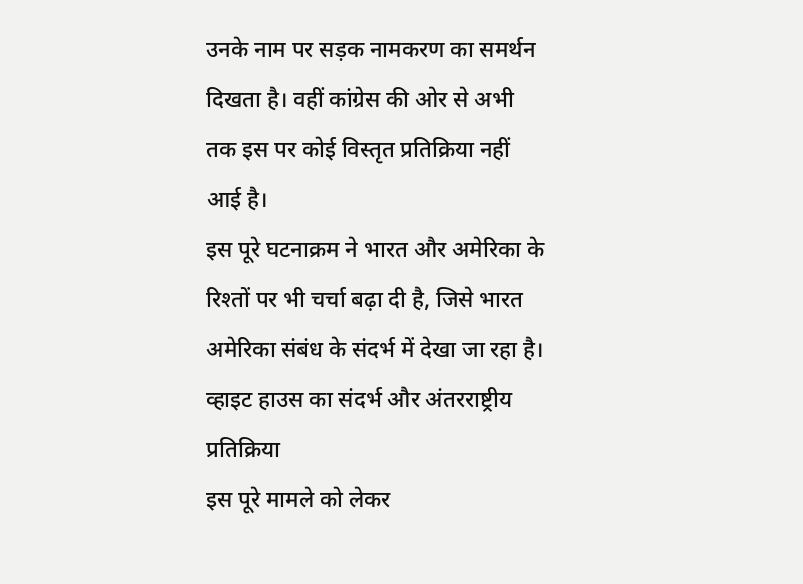उनके नाम पर सड़क नामकरण का समर्थन दिखता है। वहीं कांग्रेस की ओर से अभी तक इस पर कोई विस्तृत प्रतिक्रिया नहीं आई है।
इस पूरे घटनाक्रम ने भारत और अमेरिका के रिश्तों पर भी चर्चा बढ़ा दी है, जिसे भारत अमेरिका संबंध के संदर्भ में देखा जा रहा है।
व्हाइट हाउस का संदर्भ और अंतरराष्ट्रीय प्रतिक्रिया
इस पूरे मामले को लेकर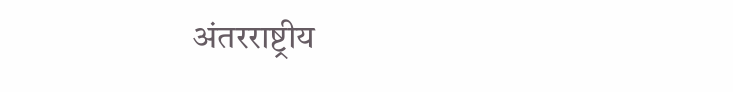अंतरराष्ट्रीय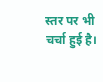स्तर पर भी चर्चा हुई है।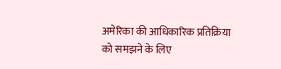अमेरिका की आधिकारिक प्रतिक्रिया को समझने के लिए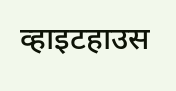व्हाइटहाउस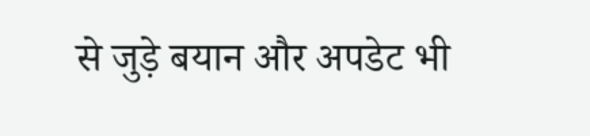से जुड़े बयान और अपडेट भी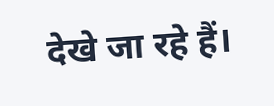देखे जा रहे हैं।